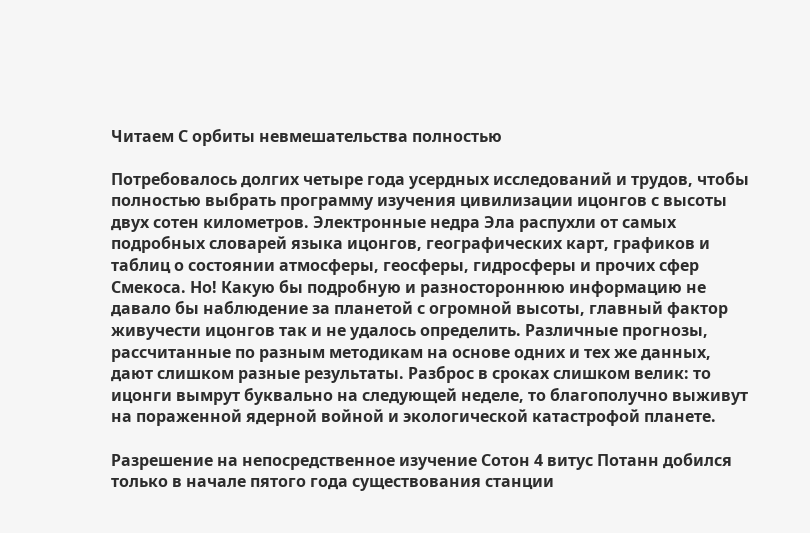Читаем С орбиты невмешательства полностью

Потребовалось долгих четыре года усердных исследований и трудов, чтобы полностью выбрать программу изучения цивилизации ицонгов с высоты двух сотен километров. Электронные недра Эла распухли от самых подробных словарей языка ицонгов, географических карт, графиков и таблиц о состоянии атмосферы, геосферы, гидросферы и прочих сфер Смекоса. Но! Какую бы подробную и разностороннюю информацию не давало бы наблюдение за планетой с огромной высоты, главный фактор живучести ицонгов так и не удалось определить. Различные прогнозы, рассчитанные по разным методикам на основе одних и тех же данных, дают слишком разные результаты. Разброс в сроках слишком велик: то ицонги вымрут буквально на следующей неделе, то благополучно выживут на пораженной ядерной войной и экологической катастрофой планете.

Разрешение на непосредственное изучение Сотон 4 витус Потанн добился только в начале пятого года существования станции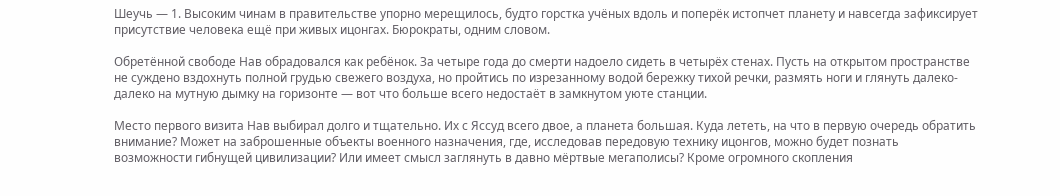Шеучь — 1. Высоким чинам в правительстве упорно мерещилось, будто горстка учёных вдоль и поперёк истопчет планету и навсегда зафиксирует присутствие человека ещё при живых ицонгах. Бюрократы, одним словом.

Обретённой свободе Нав обрадовался как ребёнок. За четыре года до смерти надоело сидеть в четырёх стенах. Пусть на открытом пространстве не суждено вздохнуть полной грудью свежего воздуха, но пройтись по изрезанному водой бережку тихой речки, размять ноги и глянуть далеко-далеко на мутную дымку на горизонте — вот что больше всего недостаёт в замкнутом уюте станции.

Место первого визита Нав выбирал долго и тщательно. Их с Яссуд всего двое, а планета большая. Куда лететь, на что в первую очередь обратить внимание? Может на заброшенные объекты военного назначения, где, исследовав передовую технику ицонгов, можно будет познать возможности гибнущей цивилизации? Или имеет смысл заглянуть в давно мёртвые мегаполисы? Кроме огромного скопления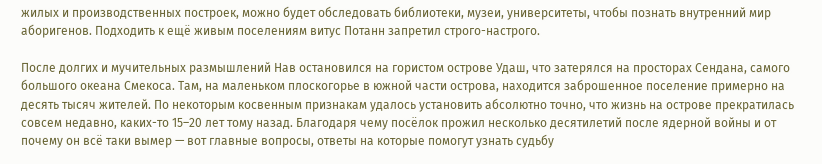жилых и производственных построек, можно будет обследовать библиотеки, музеи, университеты, чтобы познать внутренний мир аборигенов. Подходить к ещё живым поселениям витус Потанн запретил строго-настрого.

После долгих и мучительных размышлений Нав остановился на гористом острове Удаш, что затерялся на просторах Сендана, самого большого океана Смекоса. Там, на маленьком плоскогорье в южной части острова, находится заброшенное поселение примерно на десять тысяч жителей. По некоторым косвенным признакам удалось установить абсолютно точно, что жизнь на острове прекратилась совсем недавно, каких-то 15–20 лет тому назад. Благодаря чему посёлок прожил несколько десятилетий после ядерной войны и от почему он всё таки вымер — вот главные вопросы, ответы на которые помогут узнать судьбу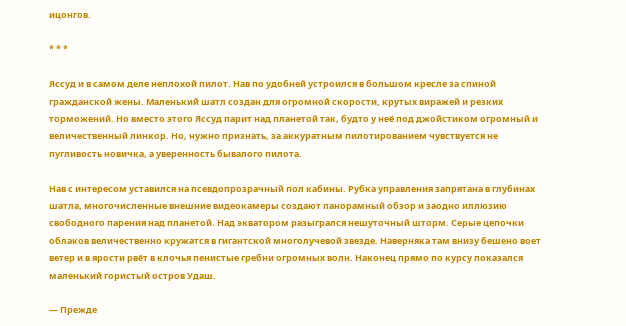ицонгов.

* * *

Яссуд и в самом деле неплохой пилот. Нав по удобней устроился в большом кресле за спиной гражданской жены. Маленький шатл создан для огромной скорости, крутых виражей и резких торможений. Но вместо этого Яссуд парит над планетой так, будто у неё под джойстиком огромный и величественный линкор. Но, нужно признать, за аккуратным пилотированием чувствуется не пугливость новичка, а уверенность бывалого пилота.

Нав с интересом уставился на псевдопрозрачный пол кабины. Рубка управления запрятана в глубинах шатла, многочисленные внешние видеокамеры создают панорамный обзор и заодно иллюзию свободного парения над планетой. Над экватором разыгрался нешуточный шторм. Серые цепочки облаков величественно кружатся в гигантской многолучевой звезде. Наверняка там внизу бешено воет ветер и в ярости рвёт в клочья пенистые гребни огромных волн. Наконец прямо по курсу показался маленький гористый остров Удаш.

— Прежде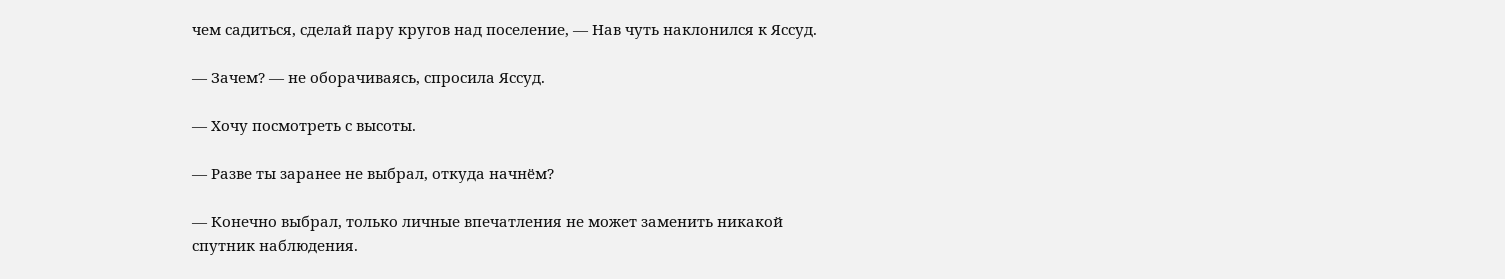чем садиться, сделай пару кругов над поселение, — Нав чуть наклонился к Яссуд.

— Зачем? — не оборачиваясь, спросила Яссуд.

— Хочу посмотреть с высоты.

— Разве ты заранее не выбрал, откуда начнём?

— Конечно выбрал, только личные впечатления не может заменить никакой спутник наблюдения.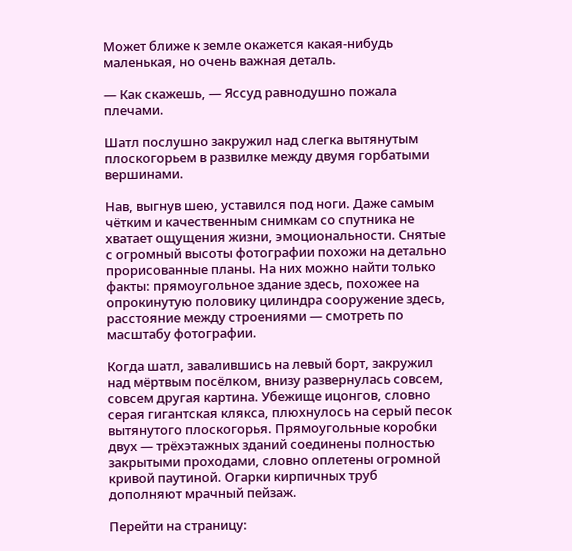Может ближе к земле окажется какая-нибудь маленькая, но очень важная деталь.

— Как скажешь, — Яссуд равнодушно пожала плечами.

Шатл послушно закружил над слегка вытянутым плоскогорьем в развилке между двумя горбатыми вершинами.

Нав, выгнув шею, уставился под ноги. Даже самым чётким и качественным снимкам со спутника не хватает ощущения жизни, эмоциональности. Снятые с огромный высоты фотографии похожи на детально прорисованные планы. На них можно найти только факты: прямоугольное здание здесь, похожее на опрокинутую половику цилиндра сооружение здесь, расстояние между строениями — смотреть по масштабу фотографии.

Когда шатл, завалившись на левый борт, закружил над мёртвым посёлком, внизу развернулась совсем, совсем другая картина. Убежище ицонгов, словно серая гигантская клякса, плюхнулось на серый песок вытянутого плоскогорья. Прямоугольные коробки двух — трёхэтажных зданий соединены полностью закрытыми проходами, словно оплетены огромной кривой паутиной. Огарки кирпичных труб дополняют мрачный пейзаж.

Перейти на страницу: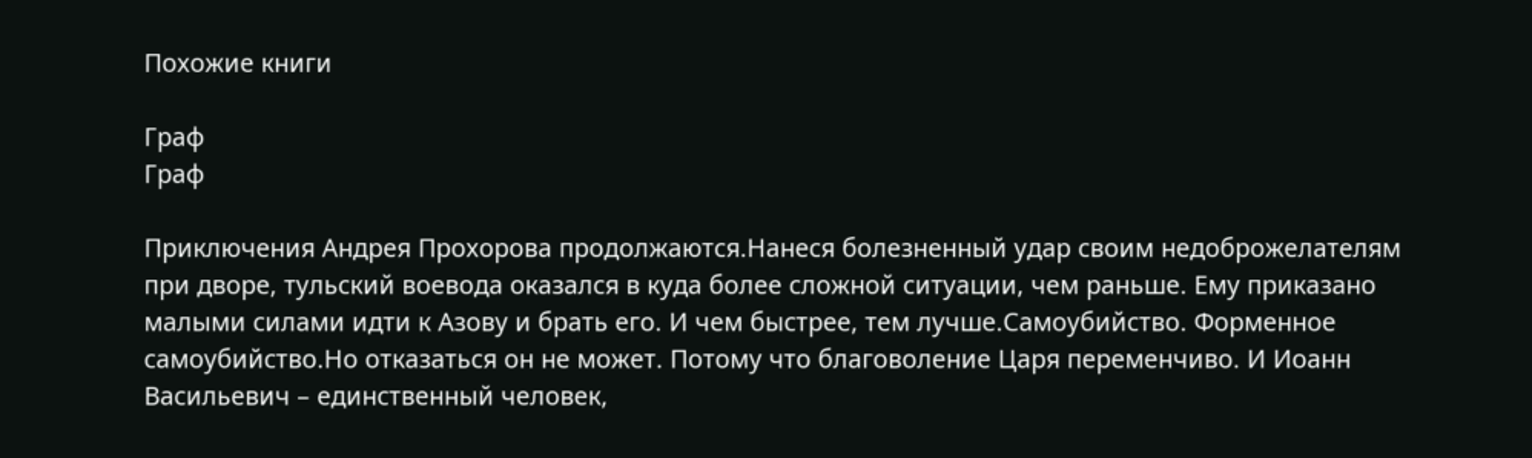Похожие книги

Граф
Граф

Приключения Андрея Прохорова продолжаются.Нанеся болезненный удар своим недоброжелателям при дворе, тульский воевода оказался в куда более сложной ситуации, чем раньше. Ему приказано малыми силами идти к Азову и брать его. И чем быстрее, тем лучше.Самоубийство. Форменное самоубийство.Но отказаться он не может. Потому что благоволение Царя переменчиво. И Иоанн Васильевич – единственный человек,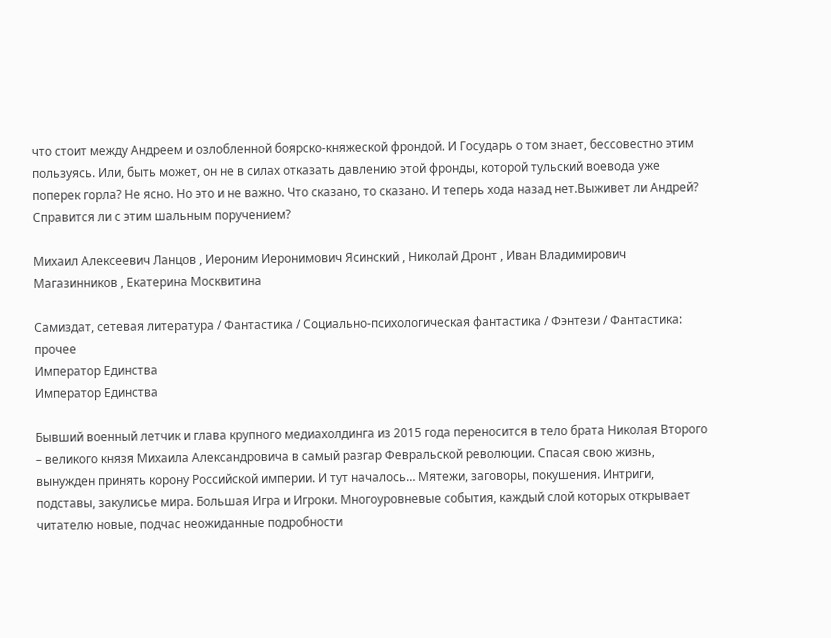что стоит между Андреем и озлобленной боярско-княжеской фрондой. И Государь о том знает, бессовестно этим пользуясь. Или, быть может, он не в силах отказать давлению этой фронды, которой тульский воевода уже поперек горла? Не ясно. Но это и не важно. Что сказано, то сказано. И теперь хода назад нет.Выживет ли Андрей? Справится ли с этим шальным поручением?

Михаил Алексеевич Ланцов , Иероним Иеронимович Ясинский , Николай Дронт , Иван Владимирович Магазинников , Екатерина Москвитина

Самиздат, сетевая литература / Фантастика / Социально-психологическая фантастика / Фэнтези / Фантастика: прочее
Император Единства
Император Единства

Бывший военный летчик и глава крупного медиахолдинга из 2015 года переносится в тело брата Николая Второго – великого князя Михаила Александровича в самый разгар Февральской революции. Спасая свою жизнь, вынужден принять корону Российской империи. И тут началось… Мятежи, заговоры, покушения. Интриги, подставы, закулисье мира. Большая Игра и Игроки. Многоуровневые события, каждый слой которых открывает читателю новые, подчас неожиданные подробности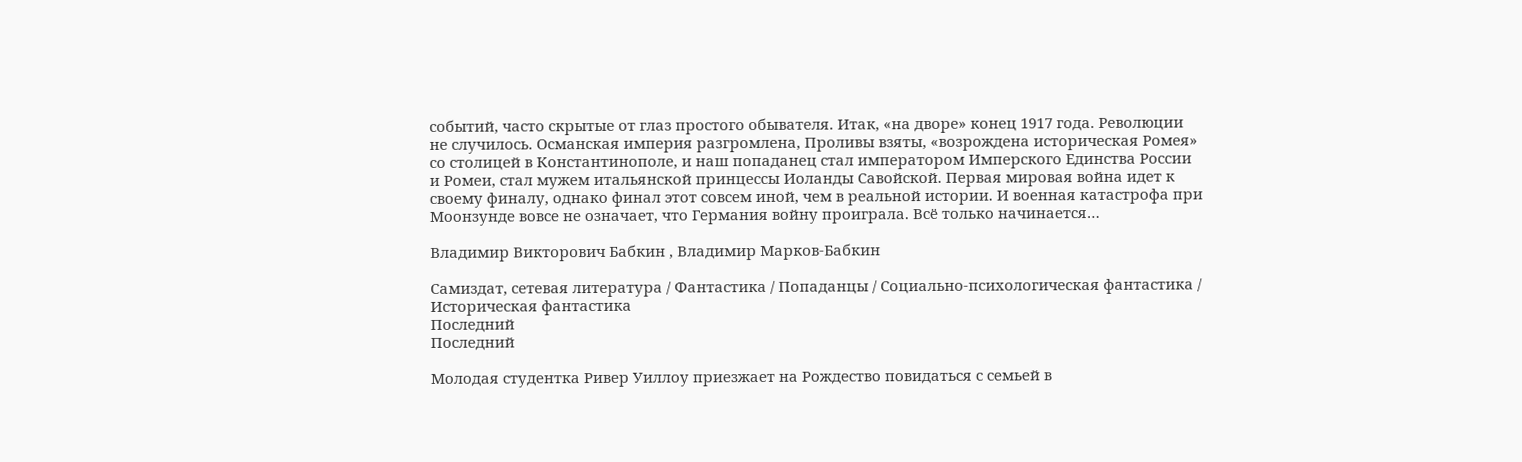событий, часто скрытые от глаз простого обывателя. Итак, «на дворе» конец 1917 года. Революции не случилось. Османская империя разгромлена, Проливы взяты, «возрождена историческая Ромея» со столицей в Константинополе, и наш попаданец стал императором Имперского Единства России и Ромеи, стал мужем итальянской принцессы Иоланды Савойской. Первая мировая война идет к своему финалу, однако финал этот совсем иной, чем в реальной истории. И военная катастрофа при Моонзунде вовсе не означает, что Германия войну проиграла. Всё только начинается…

Владимир Викторович Бабкин , Владимир Марков-Бабкин

Самиздат, сетевая литература / Фантастика / Попаданцы / Социально-психологическая фантастика / Историческая фантастика
Последний
Последний

Молодая студентка Ривер Уиллоу приезжает на Рождество повидаться с семьей в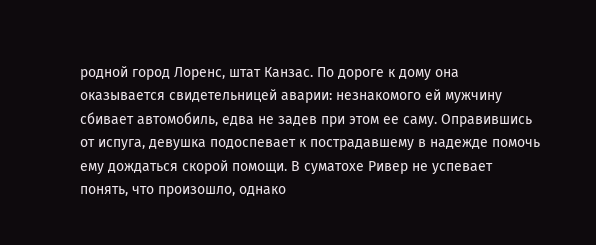родной город Лоренс, штат Канзас. По дороге к дому она оказывается свидетельницей аварии: незнакомого ей мужчину сбивает автомобиль, едва не задев при этом ее саму. Оправившись от испуга, девушка подоспевает к пострадавшему в надежде помочь ему дождаться скорой помощи. В суматохе Ривер не успевает понять, что произошло, однако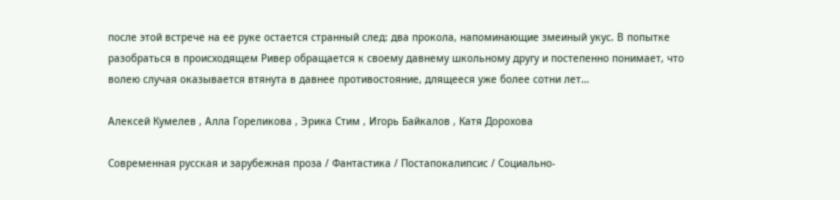после этой встрече на ее руке остается странный след: два прокола, напоминающие змеиный укус. В попытке разобраться в происходящем Ривер обращается к своему давнему школьному другу и постепенно понимает, что волею случая оказывается втянута в давнее противостояние, длящееся уже более сотни лет…

Алексей Кумелев , Алла Гореликова , Эрика Стим , Игорь Байкалов , Катя Дорохова

Современная русская и зарубежная проза / Фантастика / Постапокалипсис / Социально-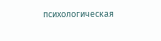психологическая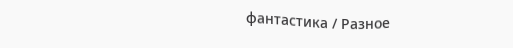фантастика / Разное